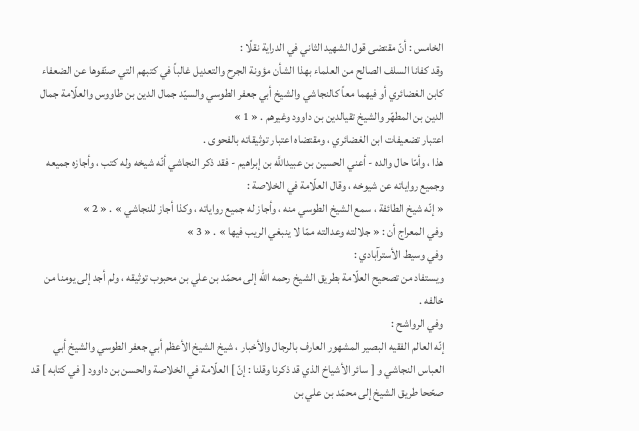الخامس : أنّ مقتضى قول الشهيد الثاني في الدراية نقلًا :
وقد كفانا السلف الصالح من العلماء بهذا الشأن مؤونة الجرح والتعديل غالباً في كتبهم التي صنّفوها عن الضعفاء كابن الغضائري أو فيهما معاً كالنجاشي والشيخ أبي جعفر الطوسي والسيّد جمال الدين بن طاووس والعلّامة جمال الدين بن المطهّر والشيخ تقيالدين بن داوود وغيرهم . « 1 »
اعتبار تضعيفات ابن الغضائري ، ومقتضاه اعتبار توثيقاته بالفحوى .
هذا ، وأمّا حال والده - أعني الحسين بن عبيداللَّه بن إبراهيم - فقد ذكر النجاشي أنّه شيخه وله كتب ، وأجازه جميعه وجميع رواياته عن شيوخه ، وقال العلّامة في الخلاصة :
« إنّه شيخ الطائفة ، سمع الشيخ الطوسي منه ، وأجاز له جميع رواياته ، وكذا أجاز للنجاشي » . « 2 »
وفي المعراج أن : « جلالته وعدالته ممّا لا ينبغي الريب فيها » . « 3 »
وفي وسيط الأسترآبادي :
ويستفاد من تصحيح العلّامة بطريق الشيخ رحمه الله إلى محمّد بن علي بن محبوب توثيقه ، ولم أجد إلى يومنا من خالفه .
وفي الرواشح :
إنّه العالم الفقيه البصير المشهور العارف بالرجال والأخبار ، شيخ الشيخ الأعظم أبي جعفر الطوسي والشيخ أبي العباس النجاشي و [ سائر الأشياخ الذي قد ذكرنا وقلنا : إنّ ] العلّامة في الخلاصة والحسن بن داوود [ في كتابه ] قد صحّحا طريق الشيخ إلى محمّد بن علي بن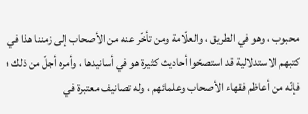محبوب ، وهو في الطريق ، والعلّامة ومن تأخّر عنه من الأصحاب إلى زمننا هذا في كتبهم الاستدلالية قد استصحّوا أحاديث كثيرة هو في أسانيدها ، وأمره أجلّ من ذلك ؛ فإنّه من أعاظم فقهاء الأصحاب وعلمائهم ، وله تصانيف معتبرة في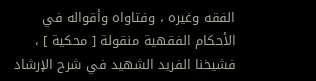الفقه وغيره ، وفتاواه وأقواله في الأحكام الفقهية منقولة [ محكية ] ، فشيخنا الفريد الشهيد في شرح الإرشاد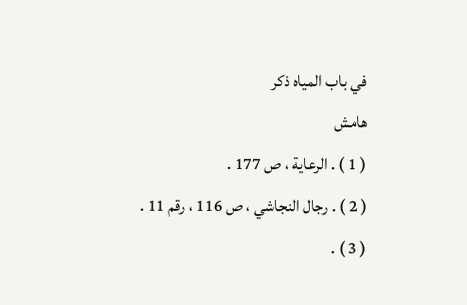في باب المياه ذكر
هامش
( 1 ) . الرعاية ، ص 177 .
( 2 ) . رجال النجاشي ، ص 116 ، رقم 11 .
( 3 ) .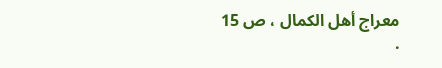معراج أهل الكمال ، ص 15 .